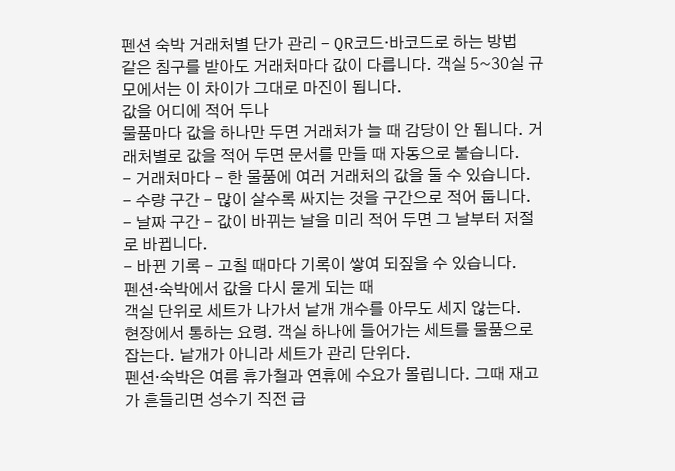펜션 숙박 거래처별 단가 관리 - QR코드·바코드로 하는 방법
같은 침구를 받아도 거래처마다 값이 다릅니다. 객실 5~30실 규모에서는 이 차이가 그대로 마진이 됩니다.
값을 어디에 적어 두나
물품마다 값을 하나만 두면 거래처가 늘 때 감당이 안 됩니다. 거래처별로 값을 적어 두면 문서를 만들 때 자동으로 붙습니다.
- 거래처마다 - 한 물품에 여러 거래처의 값을 둘 수 있습니다.
- 수량 구간 - 많이 살수록 싸지는 것을 구간으로 적어 둡니다.
- 날짜 구간 - 값이 바뀌는 날을 미리 적어 두면 그 날부터 저절로 바뀝니다.
- 바뀐 기록 - 고칠 때마다 기록이 쌓여 되짚을 수 있습니다.
펜션·숙박에서 값을 다시 묻게 되는 때
객실 단위로 세트가 나가서 낱개 개수를 아무도 세지 않는다.
현장에서 통하는 요령. 객실 하나에 들어가는 세트를 물품으로 잡는다. 낱개가 아니라 세트가 관리 단위다.
펜션·숙박은 여름 휴가철과 연휴에 수요가 몰립니다. 그때 재고가 흔들리면 성수기 직전 급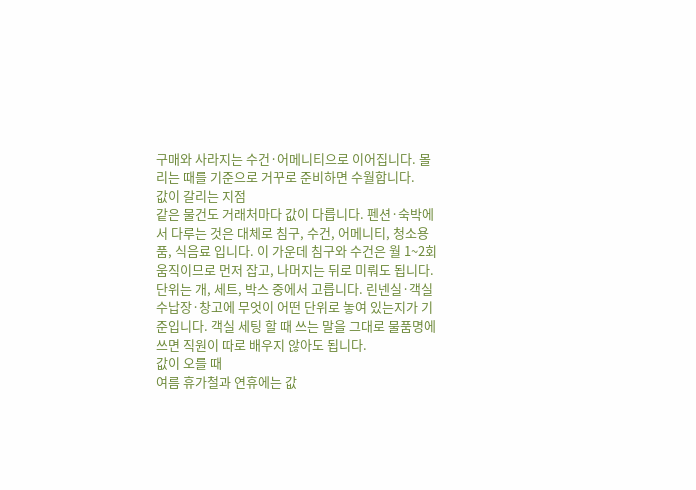구매와 사라지는 수건·어메니티으로 이어집니다. 몰리는 때를 기준으로 거꾸로 준비하면 수월합니다.
값이 갈리는 지점
같은 물건도 거래처마다 값이 다릅니다. 펜션·숙박에서 다루는 것은 대체로 침구, 수건, 어메니티, 청소용품, 식음료 입니다. 이 가운데 침구와 수건은 월 1~2회 움직이므로 먼저 잡고, 나머지는 뒤로 미뤄도 됩니다.
단위는 개, 세트, 박스 중에서 고릅니다. 린넨실·객실 수납장·창고에 무엇이 어떤 단위로 놓여 있는지가 기준입니다. 객실 세팅 할 때 쓰는 말을 그대로 물품명에 쓰면 직원이 따로 배우지 않아도 됩니다.
값이 오를 때
여름 휴가철과 연휴에는 값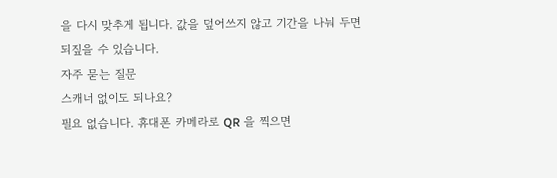을 다시 맞추게 됩니다. 값을 덮어쓰지 않고 기간을 나눠 두면 되짚을 수 있습니다.
자주 묻는 질문
스캐너 없이도 되나요?
필요 없습니다. 휴대폰 카메라로 QR 을 찍으면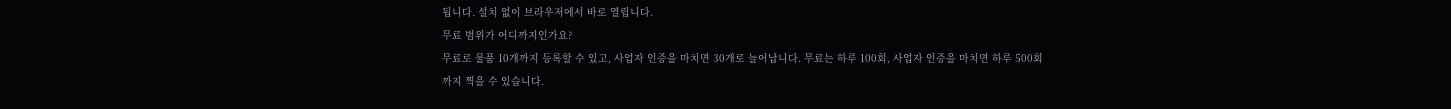됩니다. 설치 없이 브라우저에서 바로 열립니다.
무료 범위가 어디까지인가요?
무료로 물품 10개까지 등록할 수 있고, 사업자 인증을 마치면 30개로 늘어납니다. 무료는 하루 100회, 사업자 인증을 마치면 하루 500회까지 찍을 수 있습니다.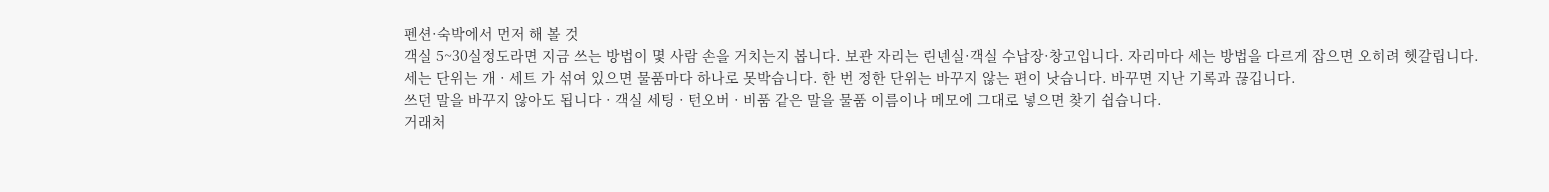펜션·숙박에서 먼저 해 볼 것
객실 5~30실정도라면 지금 쓰는 방법이 몇 사람 손을 거치는지 봅니다. 보관 자리는 린넨실·객실 수납장·창고입니다. 자리마다 세는 방법을 다르게 잡으면 오히려 헷갈립니다.
세는 단위는 개 · 세트 가 섞여 있으면 물품마다 하나로 못박습니다. 한 번 정한 단위는 바꾸지 않는 편이 낫습니다. 바꾸면 지난 기록과 끊깁니다.
쓰던 말을 바꾸지 않아도 됩니다 · 객실 세팅 · 턴오버 · 비품 같은 말을 물품 이름이나 메모에 그대로 넣으면 찾기 쉽습니다.
거래처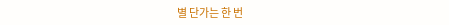별 단가는 한 번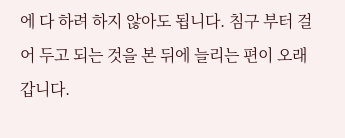에 다 하려 하지 않아도 됩니다. 침구 부터 걸어 두고 되는 것을 본 뒤에 늘리는 편이 오래갑니다.